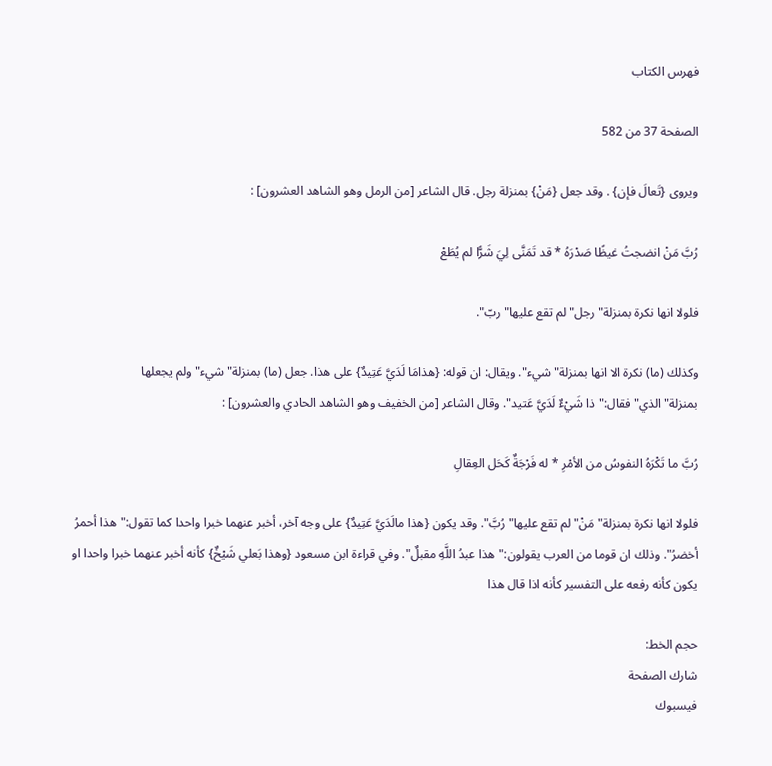فهرس الكتاب

الصفحة 37 من 582

ويروى {تَعالَ فإن} . وقد جعل {مَنْ} بمنزلة رجل. قال الشاعر [من الرمل وهو الشاهد العشرون] :

رُبَّ مَنْ انضجتُ غيظًا صَدْرَهُ * قد تَمَنَّى لِيَ شَرًّا لم يُطَعْ

فلولا انها نكرة بمنزلة"رجل"لم تقع عليها"ربّ".

وكذلك (ما) نكرة الا انها بمنزلة"شيء". ويقال: ان قوله: {هذامَا لَدَيَّ عَتِيدٌ} على هذا. جعل (ما) بمنزلة"شيء"ولم يجعلها بمنزلة"الذي"فقال:"ذا شَيْءٌ لَدَيَّ عَتيد". وقال الشاعر [من الخفيف وهو الشاهد الحادي والعشرون] :

رُبَّ ما تَكْرَهُ النفوسُ من الأمْرِ * له فَرْجَةٌ كَحَل العِقالِ

فلولا انها نكرة بمنزلة"مَنْ"لم تقع عليها"رُبَّ". وقد يكون {هذا مالَدَيَّ عَتِيدٌ} على وجه آخر، أخبر عنهما خبرا واحدا كما تقول:"هذا أحمرُ أخضرُ". وذلك ان قوما من العرب يقولون:"هذا عبدُ اللَّهِ مقبلٌ". وفي قراءة ابن مسعود {وهذا بَعلي شَيْخٌ} كأنه أخبر عنهما خبرا واحدا او يكون كأنه رفعه على التفسير كأنه اذا قال هذا

حجم الخط:
شارك الصفحة
فيسبوك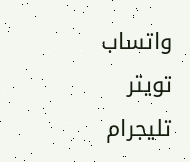واتساب تويتر تليجرام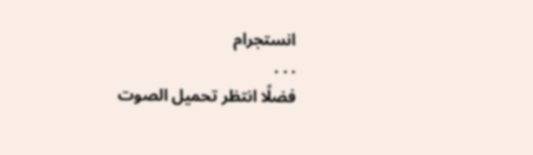انستجرام
. . .
فضلًا انتظر تحميل الصوت